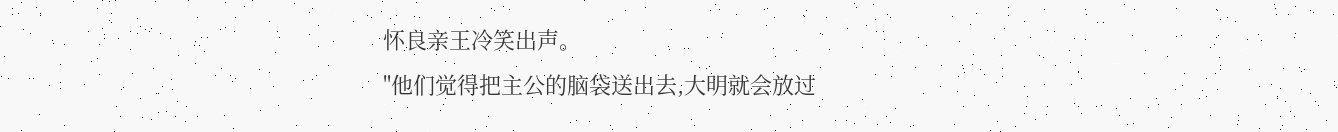怀良亲王冷笑出声。
"他们觉得把主公的脑袋送出去,大明就会放过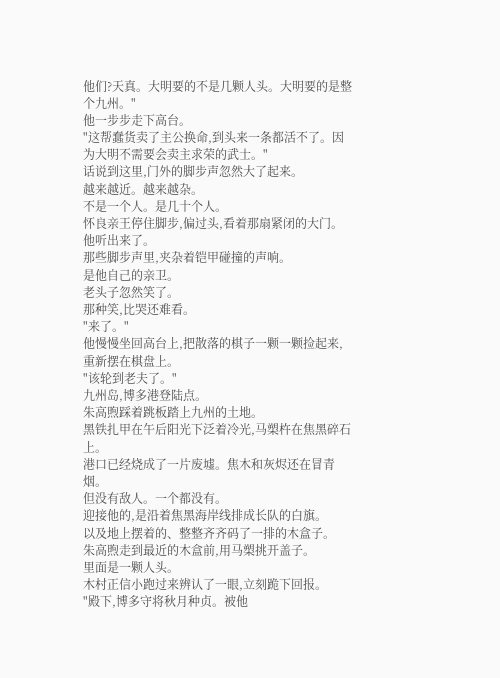他们?天真。大明要的不是几颗人头。大明要的是整个九州。"
他一步步走下高台。
"这帮蠢货卖了主公换命,到头来一条都活不了。因为大明不需要会卖主求荣的武士。"
话说到这里,门外的脚步声忽然大了起来。
越来越近。越来越杂。
不是一个人。是几十个人。
怀良亲王停住脚步,偏过头,看着那扇紧闭的大门。
他听出来了。
那些脚步声里,夹杂着铠甲碰撞的声响。
是他自己的亲卫。
老头子忽然笑了。
那种笑,比哭还难看。
"来了。"
他慢慢坐回高台上,把散落的棋子一颗一颗捡起来,重新摆在棋盘上。
"该轮到老夫了。"
九州岛,博多港登陆点。
朱高煦踩着跳板踏上九州的土地。
黑铁扎甲在午后阳光下泛着冷光,马槊杵在焦黑碎石上。
港口已经烧成了一片废墟。焦木和灰烬还在冒青烟。
但没有敌人。一个都没有。
迎接他的,是沿着焦黑海岸线排成长队的白旗。
以及地上摆着的、整整齐齐码了一排的木盒子。
朱高煦走到最近的木盒前,用马槊挑开盖子。
里面是一颗人头。
木村正信小跑过来辨认了一眼,立刻跪下回报。
"殿下,博多守将秋月种贞。被他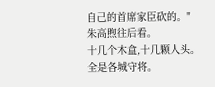自己的首席家臣砍的。"
朱高煦往后看。
十几个木盒,十几颗人头。全是各城守将。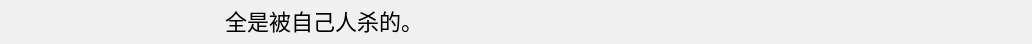全是被自己人杀的。